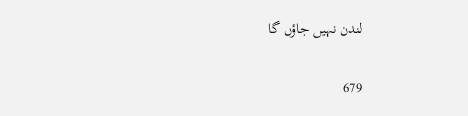لندن نہیں جاؤں گا

679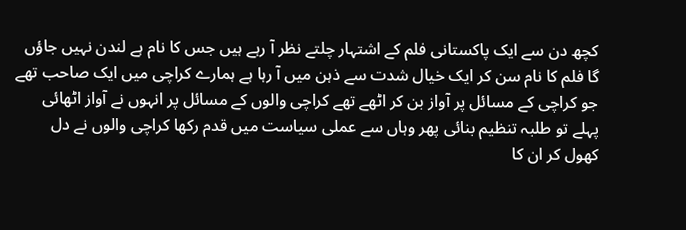کچھ دن سے ایک پاکستانی فلم کے اشتہار چلتے نظر آ رہے ہیں جس کا نام ہے لندن نہیں جاؤں گا فلم کا نام سن کر ایک خیال شدت سے ذہن میں آ رہا ہے ہمارے کراچی میں ایک صاحب تھے جو کراچی کے مسائل پر آواز بن کر اٹھے تھے کراچی والوں کے مسائل پر انہوں نے آواز اٹھائی پہلے تو طلبہ تنظیم بنائی پھر وہاں سے عملی سیاست میں قدم رکھا کراچی والوں نے دل کھول کر ان کا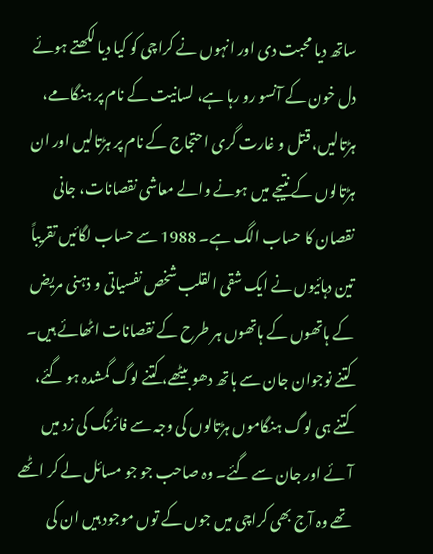ساتھ دیا محبت دی اور انہوں نے کراچی کو کیا دیا لکھتے ہوئے دل خون کے آنسو رو رہا ہے، لسانیت کے نام پر ہنگامے، ہڑتالیں، قتل و غارت گری احتجاج کے نام پر ہڑتالیں اور ان ہڑتالوں کے نتیجے میں ہونے والے معاشی نقصانات، جانی نقصان کا حساب الگ ہے۔ 1988 سے حساب لگائیں تقریباً تین دہائیوں نے ایک شقی القلب شخص نفسیاتی و ذہنی مریض کے ہاتھوں کے ہاتھوں ہر طرح کے نقصانات اٹھائے ہیں۔
کتنے نوجوان جان سے ہاتھ دھو بیٹھے، کتنے لوگ گمشدہ ہو گئے، کتنے ہی لوگ ہنگاموں ہڑتالوں کی وجہ سے فائرنگ کی زد میں آئے اور جان سے گئے۔ وہ صاحب جو جو مسائل لے کر اٹھے تھے وہ آج بھی کراچی میں جوں کے توں موجود ہیں ان کی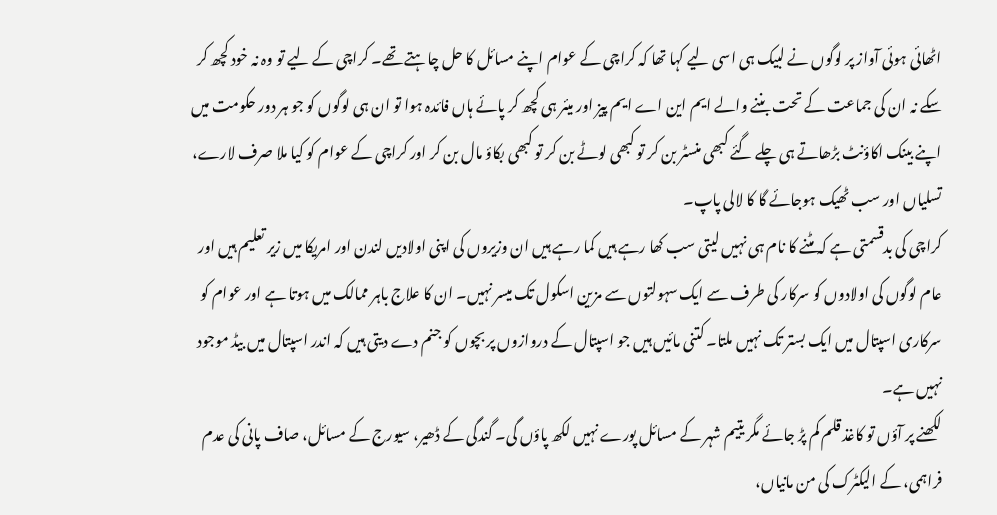اٹھائی ہوئی آواز پر لوگوں نے لبیک ہی اسی لیے کہا تھا کہ کراچی کے عوام اپنے مسائل کا حل چاہتے تھے۔ کراچی کے لیے تو وہ نہ خود کچھ کر سکے نہ ان کی جماعت کے تحت بننے والے ایم این اے ایم پیز اور میئر ہی کچھ کر پائے ہاں فائدہ ہوا تو ان ہی لوگوں کو جو ہر دور حکومت میں اپنے بینک اکاؤنٹ بڑھاتے ہی چلے گئے کبھی منسٹر بن کر تو کبھی لوٹے بن کر تو کبھی بکاؤ مال بن کر اور کراچی کے عوام کو کیا ملا صرف لارے، تسلیاں اور سب ٹھیک ہوجائے گا کا لالی پاپ۔
کراچی کی بدقسمتی ہے کہ مٹنے کا نام ہی نہیں لیتی سب کھا رہے ہیں کما رہے ہیں ان وزیروں کی اپنی اولادیں لندن اور امریکا میں زیر تعلیم ہیں اور عام لوگوں کی اولادوں کو سرکار کی طرف سے ایک سہولتوں سے مزین اسکول تک میسر نہیں۔ ان کا علاج باہر ممالک میں ہوتا ہے اور عوام کو سرکاری اسپتال میں ایک بستر تک نہیں ملتا۔ کتنی مائیں ہیں جو اسپتال کے دروازوں پر بچوں کو جنم دے دیتی ہیں کہ اندر اسپتال میں بیڈ موجود نہیں ہے۔
لکھنے پر آؤں تو کاغذ قلم کم پڑ جائے مگر یتیم شہر کے مسائل پورے نہیں لکھ پاؤں گی۔ گندگی کے ڈھیر، سیورج کے مسائل، صاف پانی کی عدم فراہمی، کے الیکٹرک کی من مانیاں،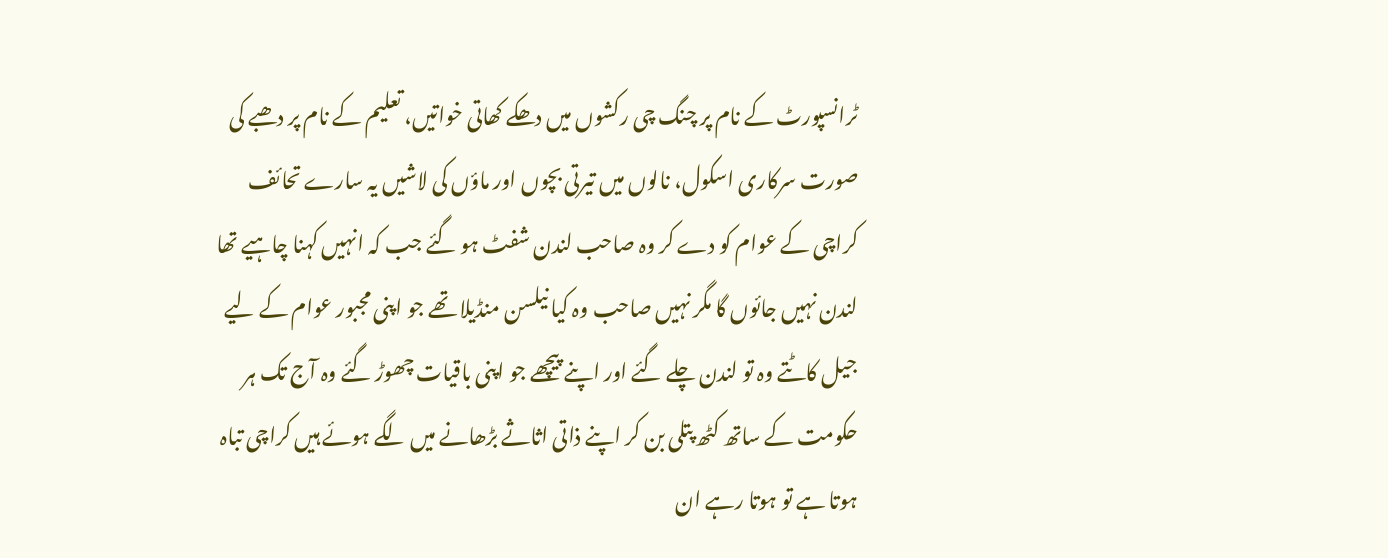ٹرانسپورٹ کے نام پر چنگ چی رکشوں میں دھکے کھاتی خواتیں، تعلیم کے نام پر دھبے کی صورت سرکاری اسکول، نالوں میں تیرتی بچوں اور ماؤں کی لاشیں یہ سارے تحائف کراچی کے عوام کو دے کر وہ صاحب لندن شفٹ ہو گئے جب کہ انہیں کہنا چاہیے تھا لندن نہیں جائوں گا مگر نہیں صاحب وہ کیا نیلسن منڈیلا تھے جو اپنی مجبور عوام کے لیے جیل کاٹتے وہ تو لندن چلے گئے اور اپنے پیچھے جو اپنی باقیات چھوڑ گئے وہ آج تک ہر حکومت کے ساتھ کٹھ پتلی بن کر اپنے ذاتی اثاثے بڑھانے میں لگے ہوئے ہیں کراچی تباہ ہوتا ہے تو ہوتا رہے ان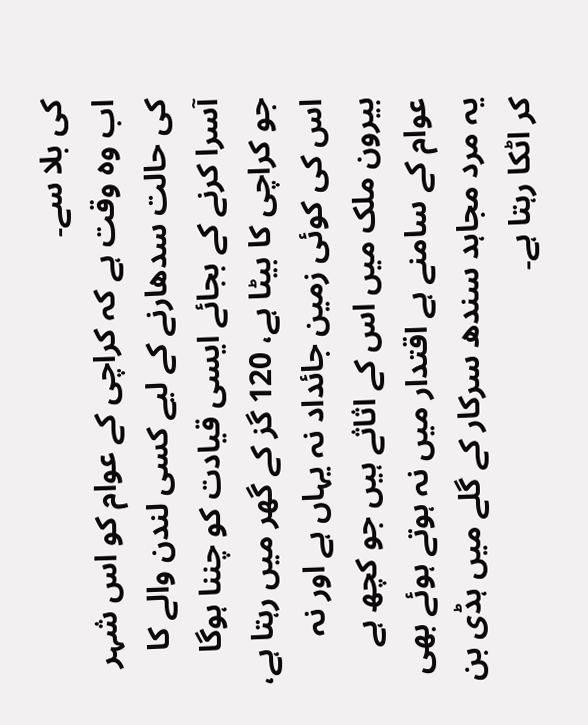کی بلا سے۔
اب وہ وقت ہے کہ کراچی کے عوام کو اس شہر کی حالت سدھارنے کے لیے کسی لندن والے کا آسرا کرنے کے بجائے ایسی قیادت کو چننا ہوگا جو کراچی کا بیٹا ہے، 120 گز کے گھر میں رہتا ہے، اس کی کوئی زمین جائداد نہ یہاں ہے اور نہ بیرون ملک میں اس کے اثاثے ہیں جو کچھ ہے عوام کے سامنے ہے اقتدار میں نہ ہوتے ہوئے بھی یہ مرد مجاہد سندھ سرکار کے گلے میں ہڈی بن کر اٹکا رہتا ہے۔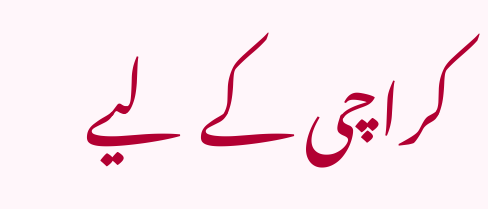کراچی کے لیے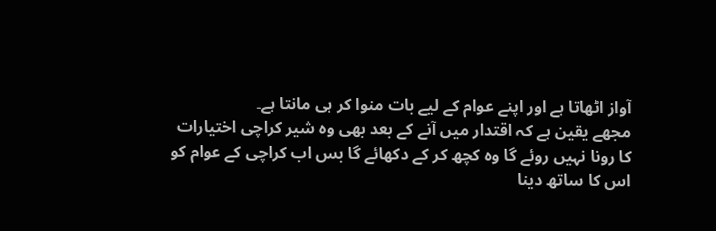آواز اٹھاتا ہے اور اپنے عوام کے لیے بات منوا کر ہی مانتا ہے۔
مجھے یقین ہے کہ اقتدار میں آنے کے بعد بھی وہ شیر کراچی اختیارات کا رونا نہیں روئے گا وہ کچھ کر کے دکھائے گا بس اب کراچی کے عوام کو اس کا ساتھ دینا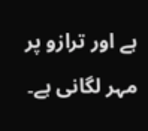ہے اور ترازو پر مہر لگانی ہے۔